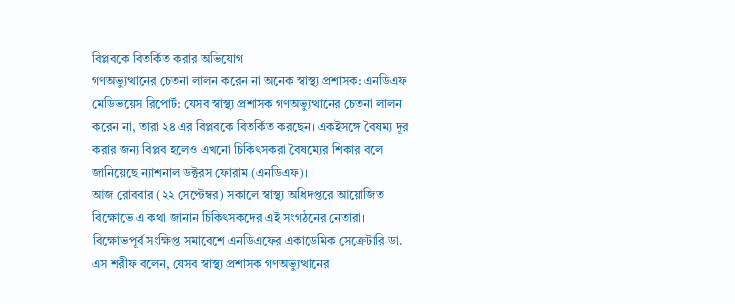বিপ্লবকে বিতর্কিত করার অভিযোগ
গণঅভ্যুত্থানের চেতনা লালন করেন না অনেক স্বাস্থ্য প্রশাসক: এনডিএফ
মেডিভয়েস রিপোর্ট: যেসব স্বাস্থ্য প্রশাসক গণঅভ্যুত্থানের চেতনা লালন করেন না, তারা ২৪ এর বিপ্লবকে বিতর্কিত করছেন। একইসঙ্গে বৈষম্য দূর করার জন্য বিপ্লব হলেও এখনো চিকিৎসকরা বৈষম্যের শিকার বলে জানিয়েছে ন্যাশনাল ডক্টরস ফোরাম (এনডিএফ)।
আজ রোববার (২২ সেপ্টেম্বর) সকালে স্বাস্থ্য অধিদপ্তরে আয়োজিত বিক্ষোভে এ কথা জানান চিকিৎসকদের এই সংগঠনের নেতারা।
বিক্ষোভপূর্ব সংক্ষিপ্ত সমাবেশে এনডিএফের একাডেমিক সেক্রেটারি ডা. এস শরীফ বলেন, যেসব স্বাস্থ্য প্রশাসক গণঅভ্যুত্থানের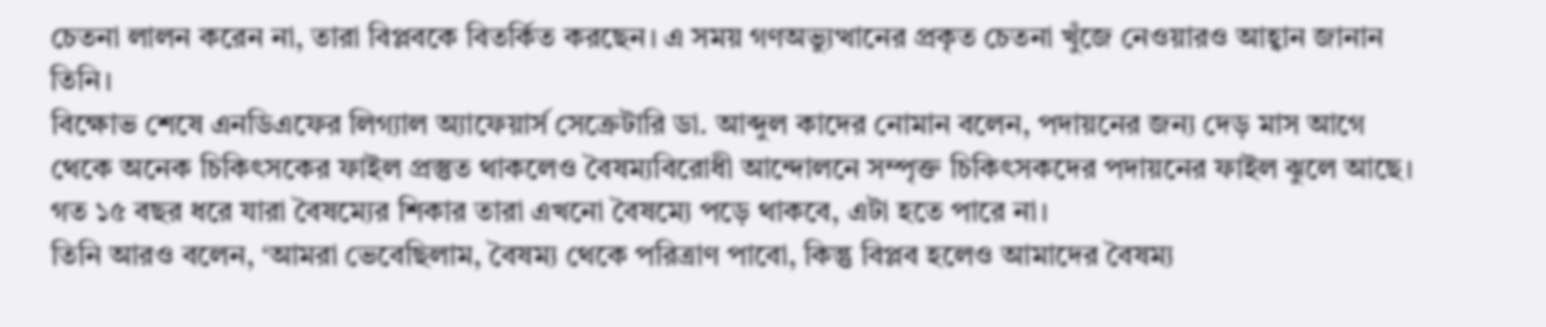চেতনা লালন করেন না, তারা বিপ্লবকে বিতর্কিত করছেন। এ সময় গণঅভ্যুত্থানের প্রকৃত চেতনা খুঁজে নেওয়ারও আহ্বান জানান তিনি।
বিক্ষোভ শেষে এনডিএফের লিগ্যাল অ্যাফেয়ার্স সেক্রেটারি ডা. আব্দুল কাদের নোমান বলেন, পদায়নের জন্য দেড় মাস আগে থেকে অনেক চিকিৎসকের ফাইল প্রস্তুত থাকলেও বৈষম্যবিরোধী আন্দোলনে সম্পৃক্ত চিকিৎসকদের পদায়নের ফাইল ঝুলে আছে। গত ১৫ বছর ধরে যারা বৈষম্যের শিকার তারা এখনো বৈষম্যে পড়ে থাকবে, এটা হতে পারে না।
তিনি আরও বলেন, ‘আমরা ভেবেছিলাম, বৈষম্য থেকে পরিত্রাণ পাবো, কিন্তু বিপ্লব হলেও আমাদের বৈষম্য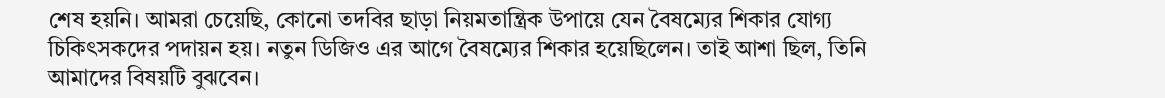শেষ হয়নি। আমরা চেয়েছি, কোনো তদবির ছাড়া নিয়মতান্ত্রিক উপায়ে যেন বৈষম্যের শিকার যোগ্য চিকিৎসকদের পদায়ন হয়। নতুন ডিজিও এর আগে বৈষম্যের শিকার হয়েছিলেন। তাই আশা ছিল, তিনি আমাদের বিষয়টি বুঝবেন।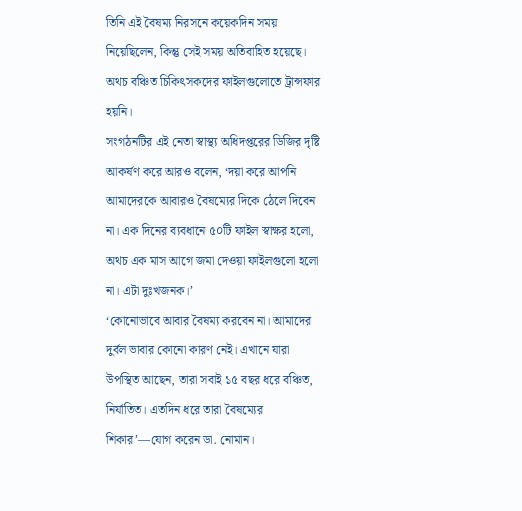তিনি এই বৈষম্য নিরসনে কয়েকদিন সময় নিয়েছিলেন, কিন্তু সেই সময় অতিবাহিত হয়েছে। অথচ বঞ্চিত চিকিৎসকদের ফাইলগুলোতে ট্রান্সফার হয়নি।
সংগঠনটির এই নেতা স্বাস্থ্য অধিদপ্তরের ডিজির দৃষ্টি আকর্ষণ করে আরও বলেন, ‘দয়া করে আপনি আমাদেরকে আবারও বৈষম্যের দিকে ঠেলে দিবেন না। এক দিনের ব্যবধানে ৫০টি ফাইল স্বাক্ষর হলো, অথচ এক মাস আগে জমা দেওয়া ফাইলগুলো হলো না। এটা দুঃখজনক।’
‘কোনোভাবে আবার বৈষম্য করবেন না। আমাদের দুর্বল ভাবার কোনো কারণ নেই। এখানে যারা উপস্থিত আছেন, তারা সবাই ১৫ বছর ধরে বঞ্চিত, নির্যাতিত। এতদিন ধরে তারা বৈষম্যের শিকার’—যোগ করেন ডা. নোমান।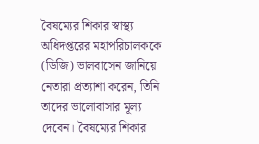বৈষম্যের শিকার স্বাস্থ্য অধিদপ্তরের মহাপরিচালককে (ডিজি) ভালবাসেন জানিয়ে নেতারা প্রত্যাশা করেন, তিনি তাদের ভালোবাসার মূল্য দেবেন। বৈষম্যের শিকার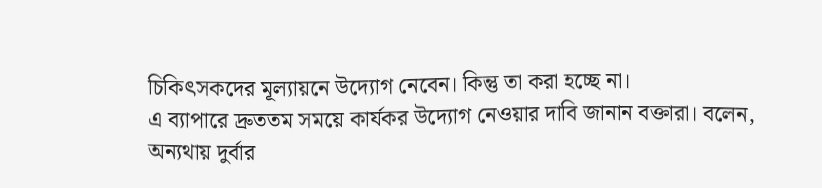চিকিৎসকদের মূল্যায়নে উদ্যোগ নেবেন। কিন্তু তা করা হচ্ছে না।
এ ব্যাপারে দ্রুততম সময়ে কার্যকর উদ্যোগ নেওয়ার দাবি জানান বক্তারা। বলেন, অন্যথায় দুর্বার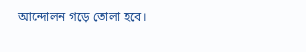আন্দোলন গড়ে তোলা হবে।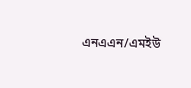এনএএন/এমইউ